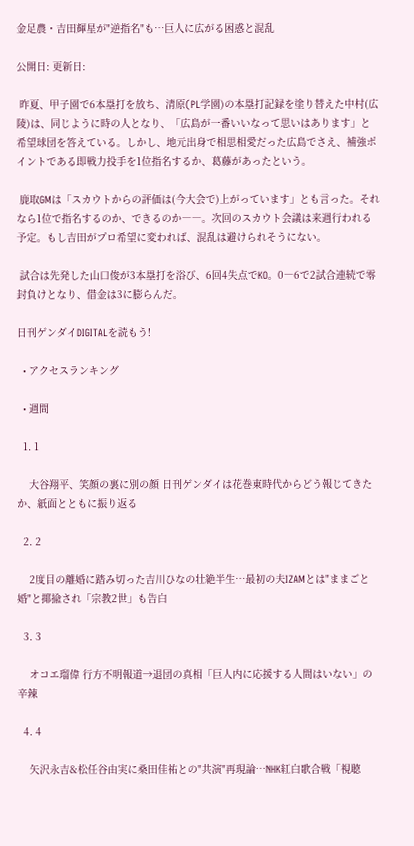金足農・吉田輝星が"逆指名"も…巨人に広がる困惑と混乱

公開日: 更新日:

 昨夏、甲子園で6本塁打を放ち、清原(PL学園)の本塁打記録を塗り替えた中村(広陵)は、同じように時の人となり、「広島が一番いいなって思いはあります」と希望球団を答えている。しかし、地元出身で相思相愛だった広島でさえ、補強ポイントである即戦力投手を1位指名するか、葛藤があったという。

 鹿取GMは「スカウトからの評価は(今大会で)上がっています」とも言った。それなら1位で指名するのか、できるのか――。次回のスカウト会議は来週行われる予定。もし吉田がプロ希望に変われば、混乱は避けられそうにない。

 試合は先発した山口俊が3本塁打を浴び、6回4失点でKO。0―6で2試合連続で零封負けとなり、借金は3に膨らんだ。

日刊ゲンダイDIGITALを読もう!

  • アクセスランキング

  • 週間

  1. 1

    大谷翔平、笑顔の裏に別の顔 日刊ゲンダイは花巻東時代からどう報じてきたか、紙面とともに振り返る

  2. 2

    2度目の離婚に踏み切った吉川ひなの壮絶半生…最初の夫IZAMとは"ままごと婚"と揶揄され「宗教2世」も告白

  3. 3

    オコエ瑠偉 行方不明報道→退団の真相「巨人内に応援する人間はいない」の辛辣

  4. 4

    矢沢永吉&松任谷由実に桑田佳祐との"共演"再現論…NHK紅白歌合戦「視聴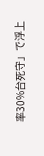率30%台死守」で浮上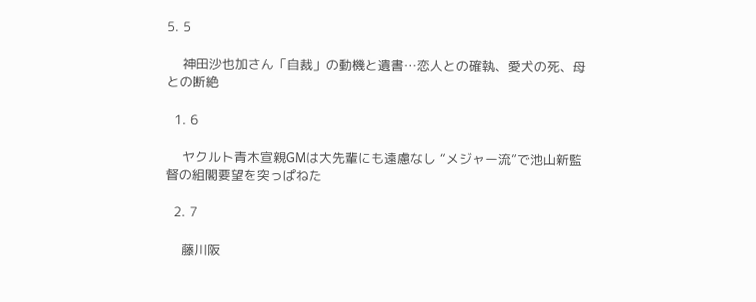5. 5

    神田沙也加さん「自裁」の動機と遺書…恋人との確執、愛犬の死、母との断絶

  1. 6

    ヤクルト青木宣親GMは大先輩にも遠慮なし “メジャー流”で池山新監督の組閣要望を突っぱねた

  2. 7

    藤川阪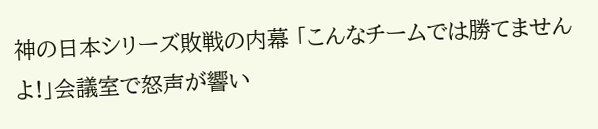神の日本シリーズ敗戦の内幕 「こんなチームでは勝てませんよ!」会議室で怒声が響い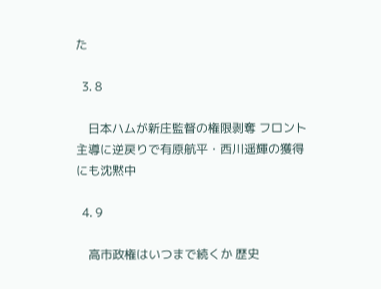た

  3. 8

    日本ハムが新庄監督の権限剥奪 フロント主導に逆戻りで有原航平・西川遥輝の獲得にも沈黙中

  4. 9

    高市政権はいつまで続くか 歴史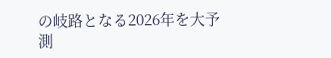の岐路となる2026年を大予測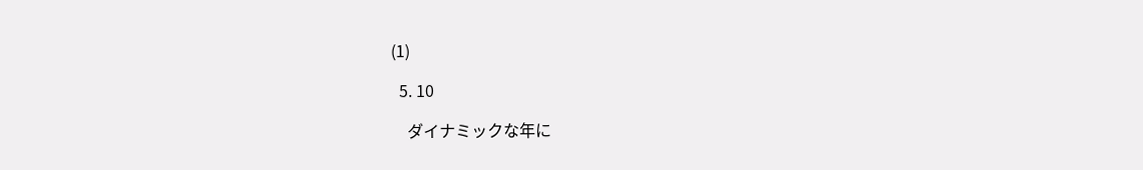(1)

  5. 10

    ダイナミックな年に